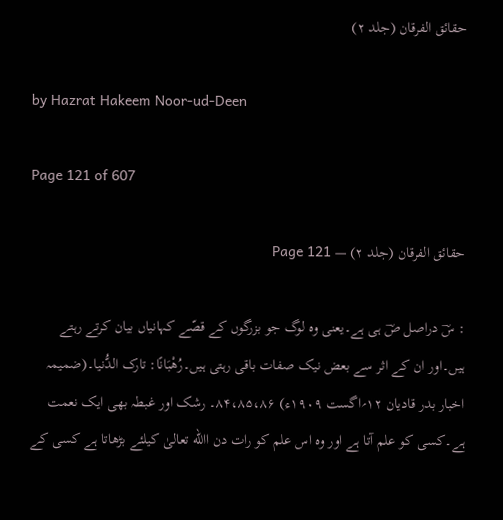حقائق الفرقان (جلد ۲)

by Hazrat Hakeem Noor-ud-Deen

Page 121 of 607

حقائق الفرقان (جلد ۲) — Page 121

: سؔ دراصل صؔ ہی ہے۔یعنی وہ لوگ جو بزرگوں کے قصّے کہانیاں بیان کرتے رہتے ہیں۔اور ان کے اثر سے بعض نیک صفات باقی رہتی ہیں۔رُھْبَانًا: تارک الدُّنیا۔(ضمیمہ اخبار بدر قادیان ۱۲؍اگست ۱۹۰۹ء) ۸۴،۸۵،۸۶۔ رشک اور غبطہ بھی ایک نعمت ہے۔کسی کو علم آتا ہے اور وہ اس علم کو رات دن االله تعالیٰ کیلئے بڑھاتا ہے کسی کے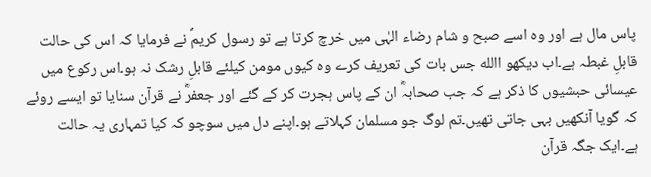پاس مال ہے اور وہ اسے صبح و شام رضاء الہٰی میں خرچ کرتا ہے تو رسول کریمؐ نے فرمایا کہ اس کی حالت قابلِ غبطہ ہے۔اب دیکھو االله جس بات کی تعریف کرے وہ کیوں مومن کیلئے قابلِ رشک نہ ہو۔اس رکوع میں عیسائی حبشیوں کا ذکر ہے کہ جب صحابہؓ ان کے پاس ہجرت کر کے گئے اور جعفرؓ نے قرآن سنایا تو ایسے روئے کہ گویا آنکھیں بہی جاتی تھیں۔تم لوگ جو مسلمان کہلاتے ہو۔اپنے دل میں سوچو کہ کیا تمہاری یہ حالت ہے۔ایک جگہ قرآن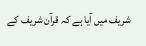شریف میں آیا ہے کہ قرآن شریف کے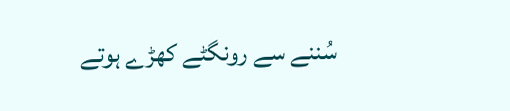سُننے سے رونگٹے کھڑے ہوتے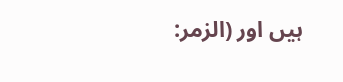ہیں اور (الزمر: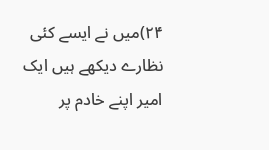۲۴)میں نے ایسے کئی نظارے دیکھے ہیں ایک امیر اپنے خادم پر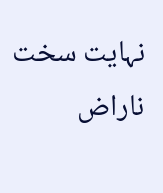نہایت سخت ناراض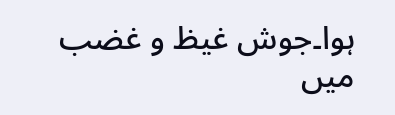ہوا۔جوش غیظ و غضب میں